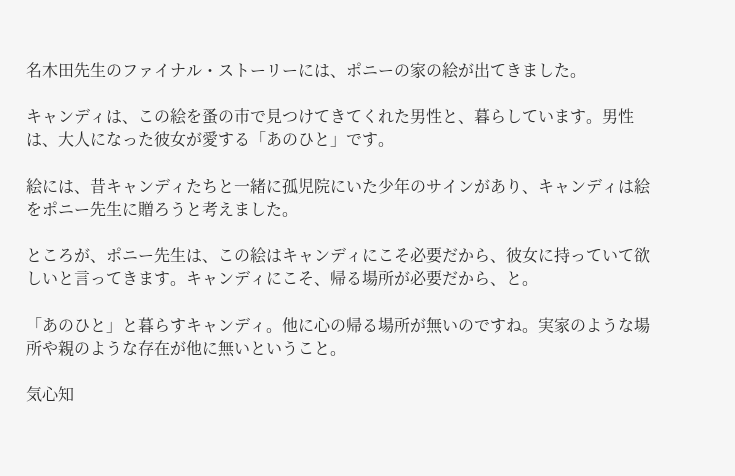名木田先生のファイナル・ストーリーには、ポニーの家の絵が出てきました。

キャンディは、この絵を蚤の市で見つけてきてくれた男性と、暮らしています。男性は、大人になった彼女が愛する「あのひと」です。

絵には、昔キャンディたちと一緒に孤児院にいた少年のサインがあり、キャンディは絵をポニー先生に贈ろうと考えました。

ところが、ポニー先生は、この絵はキャンディにこそ必要だから、彼女に持っていて欲しいと言ってきます。キャンディにこそ、帰る場所が必要だから、と。

「あのひと」と暮らすキャンディ。他に心の帰る場所が無いのですね。実家のような場所や親のような存在が他に無いということ。

気心知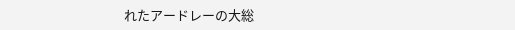れたアードレーの大総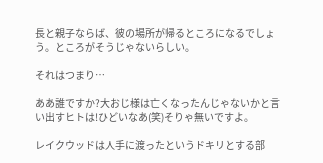長と親子ならば、彼の場所が帰るところになるでしょう。ところがそうじゃないらしい。

それはつまり…

ああ誰ですか?大おじ様は亡くなったんじゃないかと言い出すヒトは!ひどいなあ(笑)そりゃ無いですよ。

レイクウッドは人手に渡ったというドキリとする部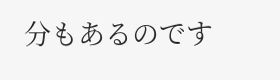分もあるのです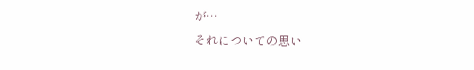が…
それについての思い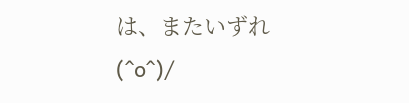は、またいずれ(^o^)/